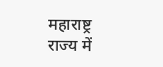महाराष्ट्र राज्य में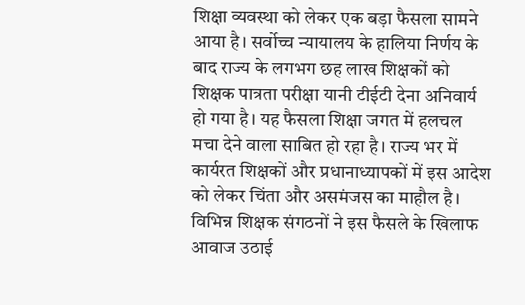शिक्षा व्यवस्था को लेकर एक बड़ा फैसला सामने आया है। सर्वोच्च न्यायालय के हालिया निर्णय के बाद राज्य के लगभग छह लाख शिक्षकों को शिक्षक पात्रता परीक्षा यानी टीईटी देना अनिवार्य हो गया है। यह फैसला शिक्षा जगत में हलचल मचा देने वाला साबित हो रहा है। राज्य भर में कार्यरत शिक्षकों और प्रधानाध्यापकों में इस आदेश को लेकर चिंता और असमंजस का माहौल है। विभिन्न शिक्षक संगठनों ने इस फैसले के खिलाफ आवाज उठाई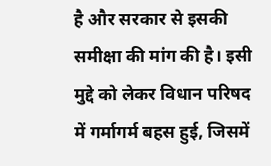है और सरकार से इसकी समीक्षा की मांग की है। इसी मुद्दे को लेकर विधान परिषद में गर्मागर्म बहस हुई, जिसमें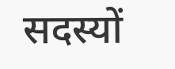सदस्यों